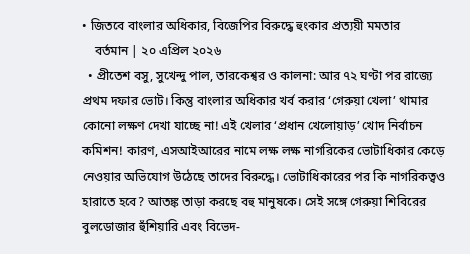• জিতবে বাংলার অধিকার, বিজেপির বিরুদ্ধে হুংকার প্রত্যয়ী মমতার
    বর্তমান | ২০ এপ্রিল ২০২৬
  • প্রীতেশ বসু, সুখেন্দু পাল, তারকেশ্বর ও কালনা: আর ৭২ ঘণ্টা পর রাজ্যে প্রথম দফার ভোট। কিন্তু বাংলার অধিকার খর্ব করার ‘গেরুয়া খেলা’ থামার কোনো লক্ষণ দেখা যাচ্ছে না! এই খেলার ‘প্রধান খেলোয়াড়’ খোদ নির্বাচন কমিশন! কারণ, এসআইআরের নামে লক্ষ লক্ষ নাগরিকের ভোটাধিকার কেড়ে নেওয়ার অভিযোগ উঠেছে তাদের বিরুদ্ধে। ভোটাধিকারের পর কি নাগরিকত্বও হারাতে হবে? আতঙ্ক তাড়া করছে বহু মানুষকে। সেই সঙ্গে গেরুয়া শিবিরের বুলডোজার হুঁশিয়ারি এবং বিভেদ-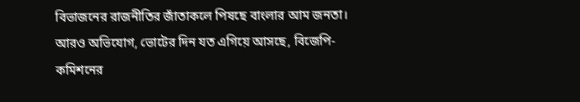বিভাজনের রাজনীতির জাঁতাকলে পিষছে বাংলার আম জনতা। আরও অভিযোগ, ভোটের দিন যত এগিয়ে আসছে, বিজেপি-কমিশনের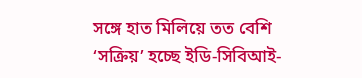সঙ্গে হাত মিলিয়ে তত বেশি ‘সক্রিয়’ হচ্ছে ইডি-সিবিআই-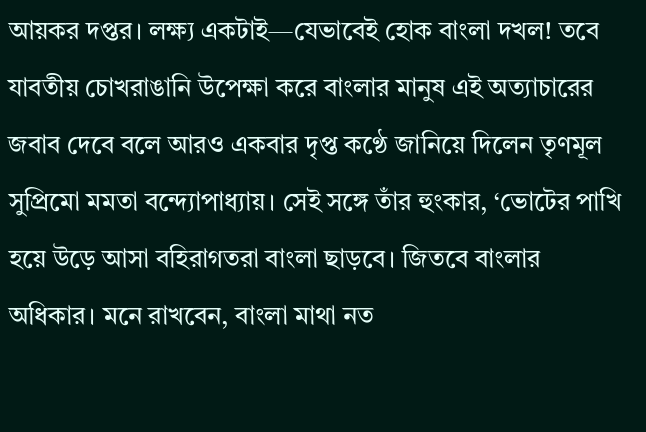আয়কর দপ্তর। লক্ষ্য একটাই—যেভাবেই হোক বাংলা দখল! তবে যাবতীয় চোখরাঙানি উপেক্ষা করে বাংলার মানুষ এই অত্যাচারের জবাব দেবে বলে আরও একবার দৃপ্ত কণ্ঠে জানিয়ে দিলেন তৃণমূল সুপ্রিমো মমতা বন্দ্যোপাধ্যায়। সেই সঙ্গে তাঁর হুংকার, ‘ভোটের পাখি হয়ে উড়ে আসা বহিরাগতরা বাংলা ছাড়বে। জিতবে বাংলার অধিকার। মনে রাখবেন, বাংলা মাথা নত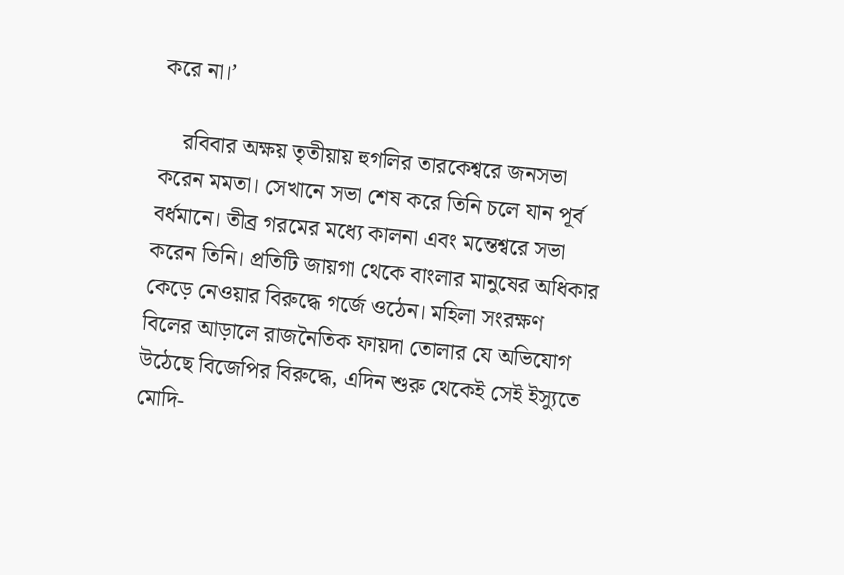করে না।’

    রবিবার অক্ষয় তৃতীয়ায় হুগলির তারকেশ্বরে জনসভা করেন মমতা। সেখানে সভা শেষ করে তিনি চলে যান পূর্ব বর্ধমানে। তীব্র গরমের মধ্যে কালনা এবং মন্তেশ্বরে সভা করেন তিনি। প্রতিটি জায়গা থেকে বাংলার মানুষের অধিকার কেড়ে নেওয়ার বিরুদ্ধে গর্জে ওঠেন। মহিলা সংরক্ষণ বিলের আড়ালে রাজনৈতিক ফায়দা তোলার যে অভিযোগ  উঠেছে বিজেপির বিরুদ্ধে, এদিন শুরু থেকেই সেই ইস্যুতে মোদি-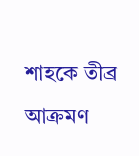শাহকে তীব্র আক্রমণ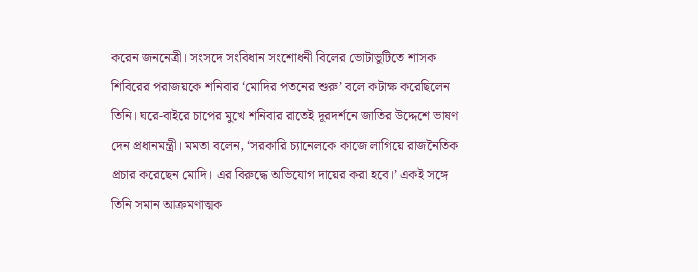করেন জননেত্রী। সংসদে সংবিধান সংশোধনী বিলের ভোটাভুটিতে শাসক শিবিরের পরাজয়কে শনিবার ‘মোদির পতনের শুরু’ বলে কটাক্ষ করেছিলেন তিনি। ঘরে-বাইরে চাপের মুখে শনিবার রাতেই দূরদর্শনে জাতির উদ্দেশে ভাষণ দেন প্রধানমন্ত্রী। মমতা বলেন, ‘সরকারি চ্যানেলকে কাজে লাগিয়ে রাজনৈতিক প্রচার করেছেন মোদি। এর বিরুদ্ধে অভিযোগ দায়ের করা হবে।’ একই সঙ্গে তিনি সমান আক্রমণাত্মক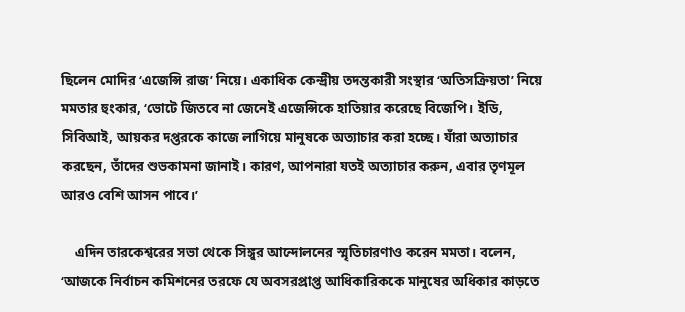ছিলেন মোদির ‘এজেন্সি রাজ’ নিয়ে। একাধিক কেন্দ্রীয় তদন্তকারী সংস্থার ‘অতিসক্রিয়তা’ নিয়ে মমতার হুংকার, ‘ভোটে জিতবে না জেনেই এজেন্সিকে হাতিয়ার করেছে বিজেপি। ইডি, সিবিআই, আয়কর দপ্তরকে কাজে লাগিয়ে মানুষকে অত্যাচার করা হচ্ছে। যাঁরা অত্যাচার করছেন, তাঁদের শুভকামনা জানাই। কারণ, আপনারা যতই অত্যাচার করুন, এবার তৃণমূল আরও বেশি আসন পাবে।’

    এদিন তারকেশ্বরের সভা থেকে সিঙ্গুর আন্দোলনের স্মৃতিচারণাও করেন মমতা। বলেন, ‘আজকে নির্বাচন কমিশনের তরফে যে অবসরপ্রাপ্ত আধিকারিককে মানুষের অধিকার কাড়তে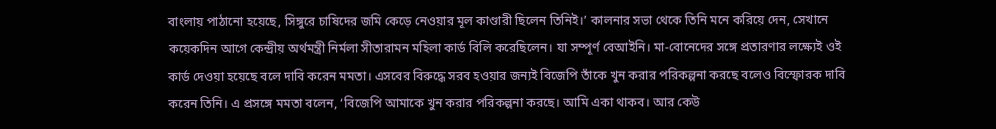বাংলায় পাঠানো হয়েছে, সিঙ্গুরে চাষিদের জমি কেড়ে নেওয়ার মূল কাণ্ডারী ছিলেন তিনিই।’ কালনার সভা থেকে তিনি মনে করিয়ে দেন, সেখানে কয়েকদিন আগে কেন্দ্রীয় অর্থমন্ত্রী নির্মলা সীতারামন মহিলা কার্ড বিলি করেছিলেন। যা সম্পূর্ণ বেআইনি। মা-বোনেদের সঙ্গে প্রতারণার লক্ষ্যেই ওই কার্ড দেওয়া হয়েছে বলে দাবি করেন মমতা। এসবের বিরুদ্ধে সরব হওয়ার জন্যই বিজেপি তাঁকে খুন করার পরিকল্পনা করছে বলেও বিস্ফোরক দাবি করেন তিনি। এ প্রসঙ্গে মমতা বলেন, ‘বিজেপি আমাকে খুন করার পরিকল্পনা করছে। আমি একা থাকব। আর কেউ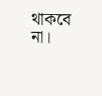থাকবে না।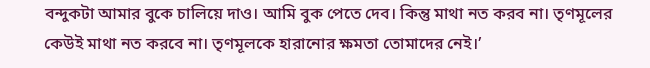বন্দুকটা আমার বুকে চালিয়ে দাও। আমি বুক পেতে দেব। কিন্তু মাথা নত করব না। তৃণমূলের কেউই মাথা নত করবে না। তৃণমূলকে হারানোর ক্ষমতা তোমাদের নেই।’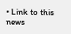• Link to this news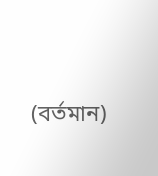(বর্তমান)